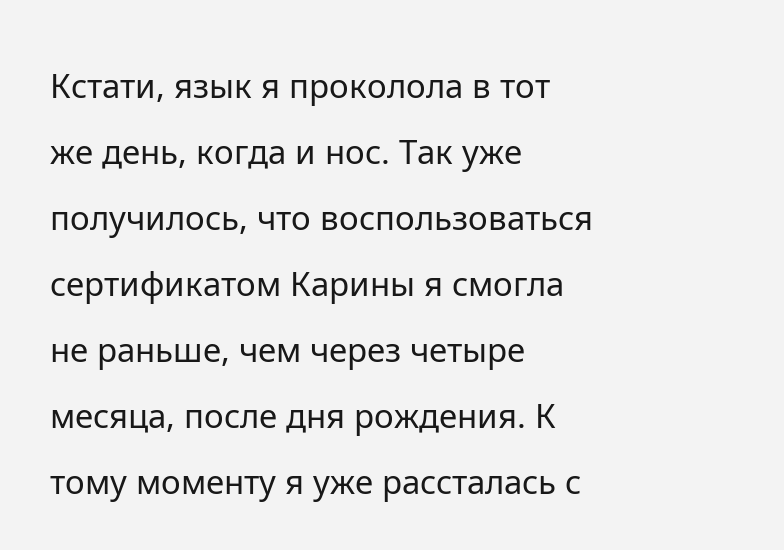Кстати, язык я проколола в тот же день, когда и нос. Так уже получилось, что воспользоваться сертификатом Карины я смогла не раньше, чем через четыре месяца, после дня рождения. К тому моменту я уже рассталась с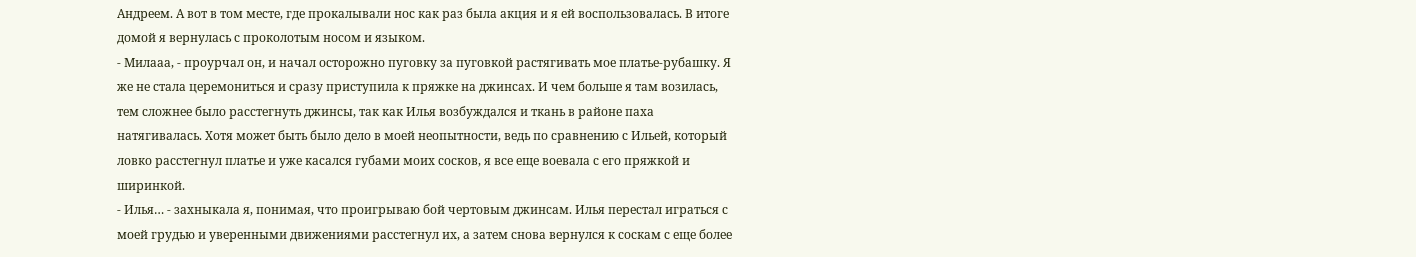Андреем. А вот в том месте, где прокалывали нос как раз была акция и я ей воспользовалась. В итоге домой я вернулась с проколотым носом и языком.
- Милааа, - проурчал он, и начал осторожно пуговку за пуговкой растягивать мое платье-рубашку. Я же не стала церемониться и сразу приступила к пряжке на джинсах. И чем больше я там возилась, тем сложнее было расстегнуть джинсы, так как Илья возбуждался и ткань в районе паха натягивалась. Хотя может быть было дело в моей неопытности, ведь по сравнению с Ильей, который ловко расстегнул платье и уже касался губами моих сосков, я все еще воевала с его пряжкой и ширинкой.
- Илья… - захныкала я, понимая, что проигрываю бой чертовым джинсам. Илья перестал играться с моей грудью и уверенными движениями расстегнул их, а затем снова вернулся к соскам с еще более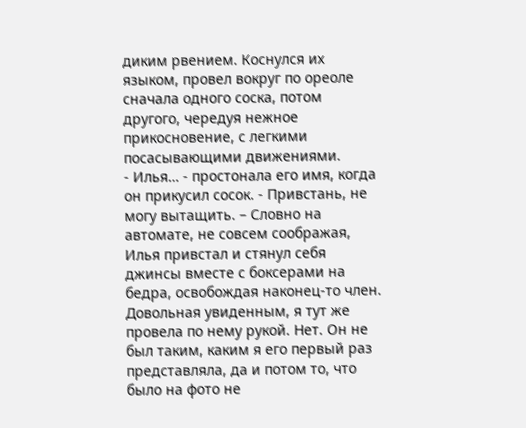диким рвением. Коснулся их языком, провел вокруг по ореоле сначала одного соска, потом другого, чередуя нежное прикосновение, с легкими посасывающими движениями.
- Илья… - простонала его имя, когда он прикусил сосок. - Привстань, не могу вытащить. – Словно на автомате, не совсем соображая, Илья привстал и стянул себя джинсы вместе с боксерами на бедра, освобождая наконец-то член.
Довольная увиденным, я тут же провела по нему рукой. Нет. Он не был таким, каким я его первый раз представляла, да и потом то, что было на фото не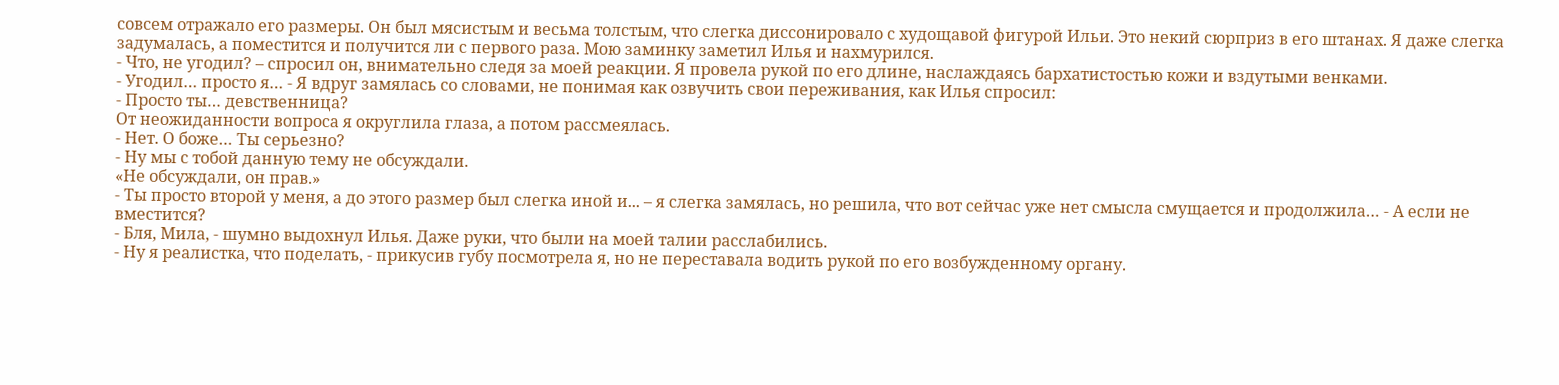совсем отражало его размеры. Он был мясистым и весьма толстым, что слегка диссонировало с худощавой фигурой Ильи. Это некий сюрприз в его штанах. Я даже слегка задумалась, а поместится и получится ли с первого раза. Мою заминку заметил Илья и нахмурился.
- Что, не угодил? – спросил он, внимательно следя за моей реакции. Я провела рукой по его длине, наслаждаясь бархатистостью кожи и вздутыми венками.
- Угодил… просто я… - Я вдруг замялась со словами, не понимая как озвучить свои переживания, как Илья спросил:
- Просто ты… девственница?
От неожиданности вопроса я округлила глаза, а потом рассмеялась.
- Нет. О боже… Ты серьезно?
- Ну мы с тобой данную тему не обсуждали.
«Не обсуждали, он прав.»
- Ты просто второй у меня, а до этого размер был слегка иной и... – я слегка замялась, но решила, что вот сейчас уже нет смысла смущается и продолжила… - А если не вместится?
- Бля, Мила, - шумно выдохнул Илья. Даже руки, что были на моей талии расслабились.
- Ну я реалистка, что поделать, - прикусив губу посмотрела я, но не переставала водить рукой по его возбужденному органу.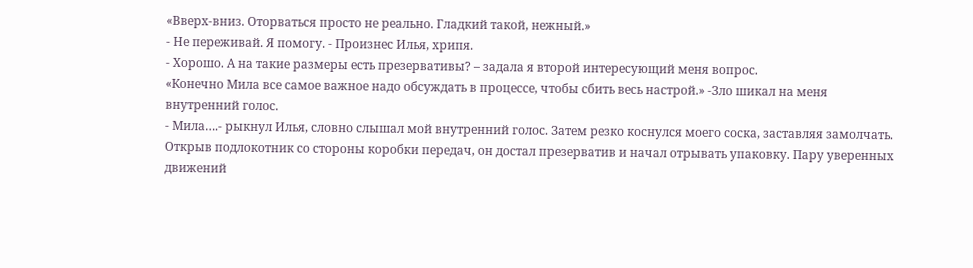«Вверх-вниз. Оторваться просто не реально. Гладкий такой, нежный.»
- Не переживай. Я помогу. - Произнес Илья, хрипя.
- Хорошо. А на такие размеры есть презервативы? – задала я второй интересующий меня вопрос.
«Конечно Мила все самое важное надо обсуждать в процессе, чтобы сбить весь настрой.» -Зло шикал на меня внутренний голос.
- Мила….- рыкнул Илья, словно слышал мой внутренний голос. Затем резко коснулся моего соска, заставляя замолчать.
Открыв подлокотник со стороны коробки передач, он достал презерватив и начал отрывать упаковку. Пару уверенных движений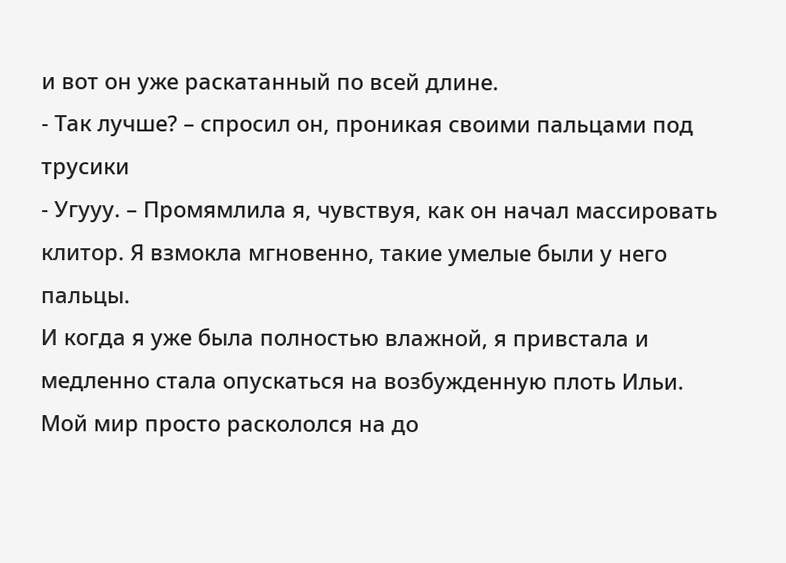и вот он уже раскатанный по всей длине.
- Так лучше? – спросил он, проникая своими пальцами под трусики
- Угууу. – Промямлила я, чувствуя, как он начал массировать клитор. Я взмокла мгновенно, такие умелые были у него пальцы.
И когда я уже была полностью влажной, я привстала и медленно стала опускаться на возбужденную плоть Ильи.
Мой мир просто раскололся на до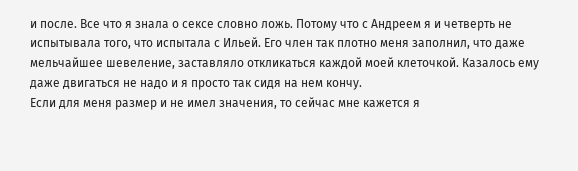и после. Все что я знала о сексе словно ложь. Потому что с Андреем я и четверть не испытывала того, что испытала с Ильей. Его член так плотно меня заполнил, что даже мельчайшее шевеление, заставляло откликаться каждой моей клеточкой. Казалось ему даже двигаться не надо и я просто так сидя на нем кончу.
Если для меня размер и не имел значения, то сейчас мне кажется я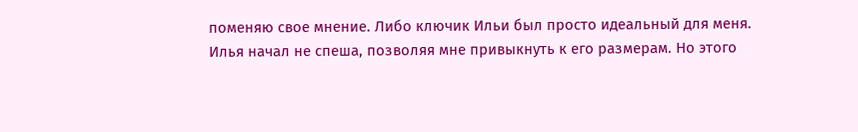поменяю свое мнение. Либо ключик Ильи был просто идеальный для меня.
Илья начал не спеша, позволяя мне привыкнуть к его размерам. Но этого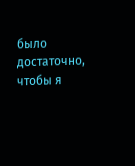было достаточно, чтобы я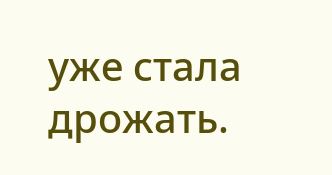уже стала дрожать.